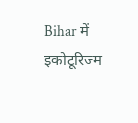Bihar में इकोटूरिज्म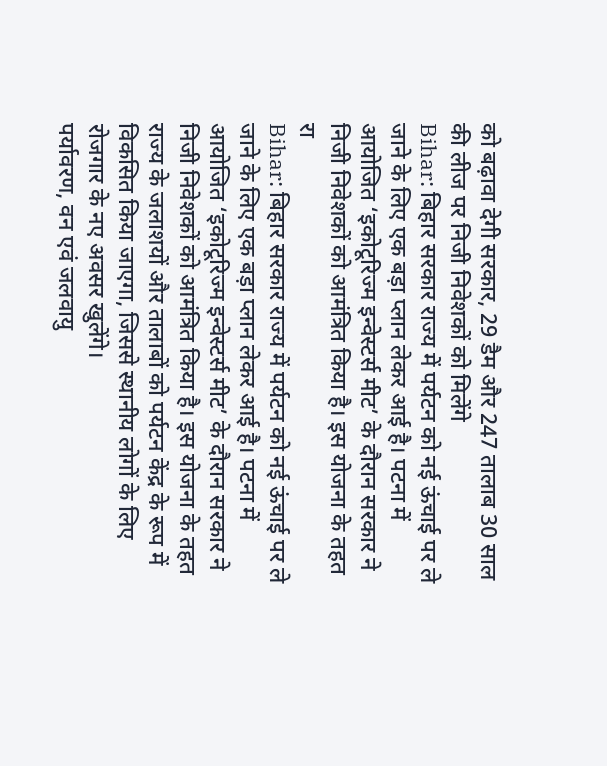को बढ़ावा देगी सरकार, 29 डैम और 247 तालाब 30 साल की लीज पर निजी निवेशकों को मिलेंगे
Bihar: बिहार सरकार राज्य में पर्यटन को नई ऊंचाई पर ले जाने के लिए एक बड़ा प्लान लेकर आई है। पटना में आयोजित ‘इकोटूरिज्म इन्वेस्टर्स मीट’ के दौरान सरकार ने निजी निवेशकों को आमंत्रित किया है। इस योजना के तहत रा
Bihar: बिहार सरकार राज्य में पर्यटन को नई ऊंचाई पर ले जाने के लिए एक बड़ा प्लान लेकर आई है। पटना में आयोजित ‘इकोटूरिज्म इन्वेस्टर्स मीट’ के दौरान सरकार ने निजी निवेशकों को आमंत्रित किया है। इस योजना के तहत राज्य के जलाशयों और तालाबों को पर्यटन केंद्र के रूप में विकसित किया जाएगा, जिससे स्थानीय लोगों के लिए रोजगार के नए अवसर खुलेंगे।
पर्यावरण, वन एवं जलवायु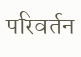परिवर्तन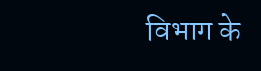विभाग के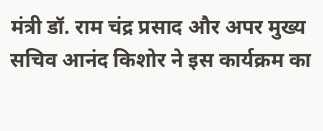मंत्री डॉ. राम चंद्र प्रसाद और अपर मुख्य सचिव आनंद किशोर ने इस कार्यक्रम का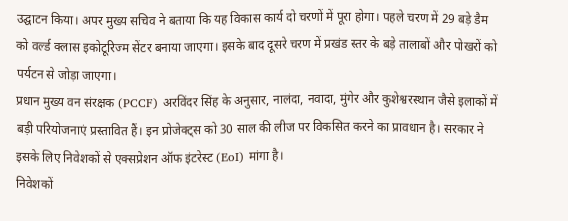उद्घाटन किया। अपर मुख्य सचिव ने बताया कि यह विकास कार्य दो चरणों में पूरा होगा। पहले चरण में 29 बड़े डैम को वर्ल्ड क्लास इकोटूरिज्म सेंटर बनाया जाएगा। इसके बाद दूसरे चरण में प्रखंड स्तर के बड़े तालाबों और पोखरों को पर्यटन से जोड़ा जाएगा।
प्रधान मुख्य वन संरक्षक (PCCF) अरविंदर सिंह के अनुसार, नालंदा, नवादा, मुंगेर और कुशेश्वरस्थान जैसे इलाकों में बड़ी परियोजनाएं प्रस्तावित हैं। इन प्रोजेक्ट्स को 30 साल की लीज पर विकसित करने का प्रावधान है। सरकार ने इसके लिए निवेशकों से एक्सप्रेशन ऑफ इंटरेस्ट (EoI) मांगा है।
निवेशकों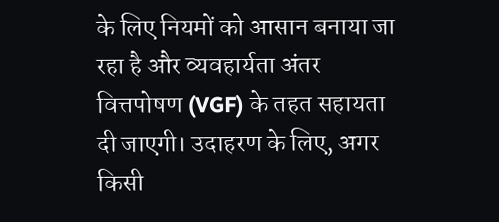के लिए नियमों को आसान बनाया जा रहा है और व्यवहार्यता अंतर वित्तपोषण (VGF) के तहत सहायता दी जाएगी। उदाहरण के लिए, अगर किसी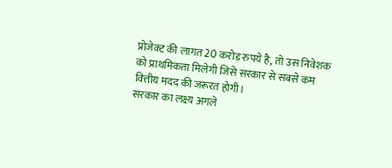प्रोजेक्ट की लागत 20 करोड़ रुपये है, तो उस निवेशक को प्राथमिकता मिलेगी जिसे सरकार से सबसे कम वित्तीय मदद की जरूरत होगी।
सरकार का लक्ष्य अगले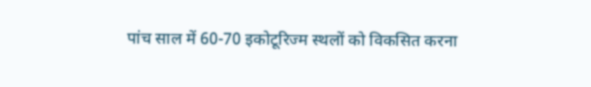पांच साल में 60-70 इकोटूरिज्म स्थलों को विकसित करना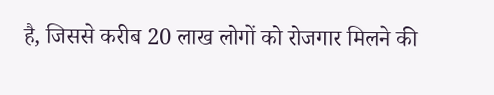है, जिससे करीब 20 लाख लोगों को रोजगार मिलने की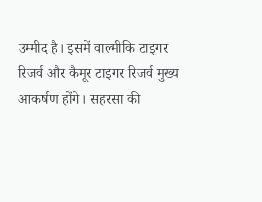उम्मीद है। इसमें वाल्मीकि टाइगर रिजर्व और कैमूर टाइगर रिजर्व मुख्य आकर्षण होंगे। सहरसा की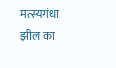मत्स्यगंधा झील का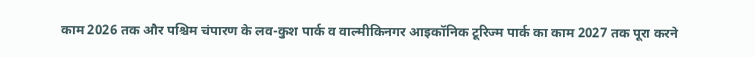काम 2026 तक और पश्चिम चंपारण के लव-कुश पार्क व वाल्मीकिनगर आइकॉनिक टूरिज्म पार्क का काम 2027 तक पूरा करने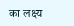का लक्ष्य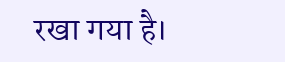रखा गया है।